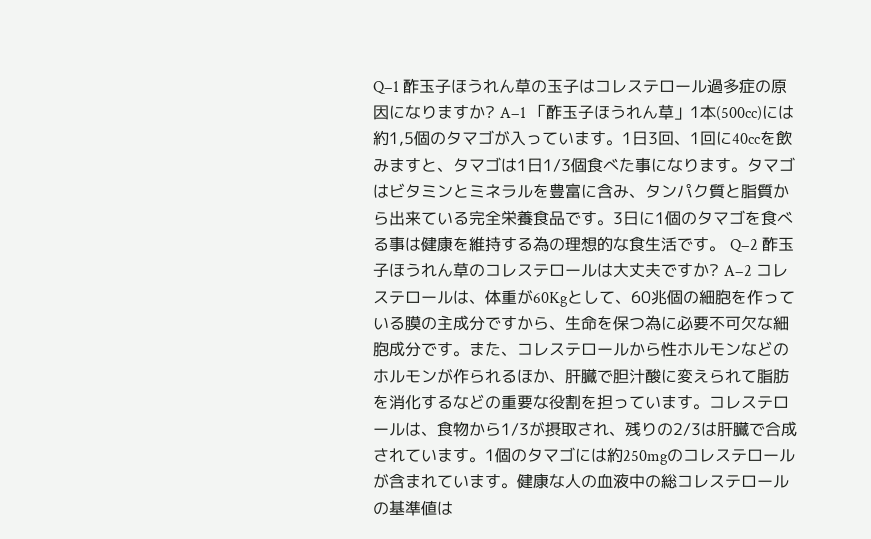Q−1 酢玉子ほうれん草の玉子はコレステロール過多症の原因になりますか? A−1 「酢玉子ほうれん草」1本(500cc)には約1,5個のタマゴが入っています。1日3回、1回に40ccを飲みますと、タマゴは1日1/3個食べた事になります。タマゴはビタミンとミネラルを豊富に含み、タンパク質と脂質から出来ている完全栄養食品です。3日に1個のタマゴを食べる事は健康を維持する為の理想的な食生活です。 Q−2 酢玉子ほうれん草のコレステロールは大丈夫ですか? A−2 コレステロールは、体重が60Kgとして、60兆個の細胞を作っている膜の主成分ですから、生命を保つ為に必要不可欠な細胞成分です。また、コレステロールから性ホルモンなどのホルモンが作られるほか、肝臓で胆汁酸に変えられて脂肪を消化するなどの重要な役割を担っています。コレステロールは、食物から1/3が摂取され、残りの2/3は肝臓で合成されています。1個のタマゴには約250mgのコレステロールが含まれています。健康な人の血液中の総コレステロールの基準値は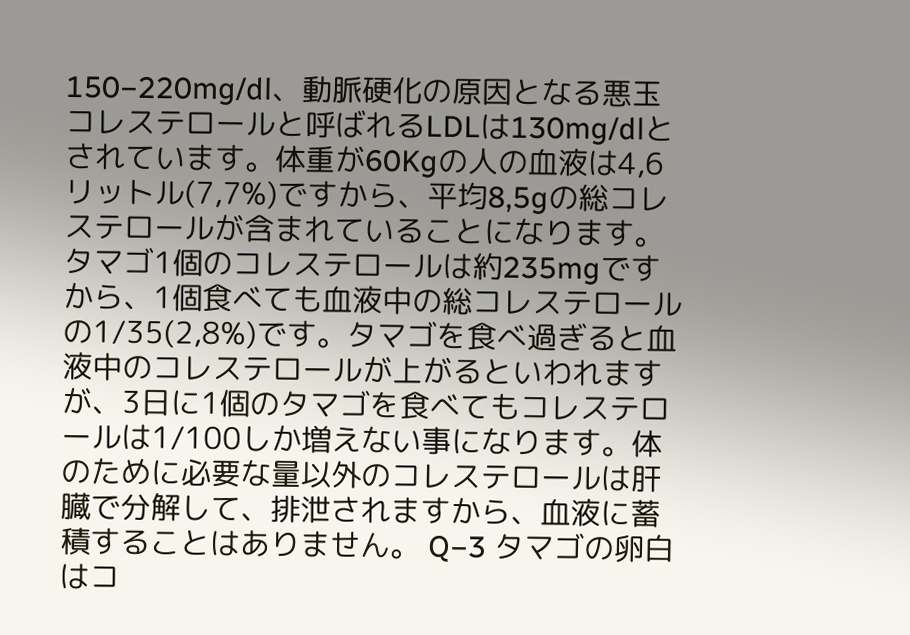150−220mg/dl、動脈硬化の原因となる悪玉コレステロールと呼ばれるLDLは130mg/dlとされています。体重が60Kgの人の血液は4,6リットル(7,7%)ですから、平均8,5gの総コレステロールが含まれていることになります。タマゴ1個のコレステロールは約235mgですから、1個食べても血液中の総コレステロールの1/35(2,8%)です。タマゴを食べ過ぎると血液中のコレステロールが上がるといわれますが、3日に1個のタマゴを食べてもコレステロールは1/100しか増えない事になります。体のために必要な量以外のコレステロールは肝臓で分解して、排泄されますから、血液に蓄積することはありません。 Q−3 タマゴの卵白はコ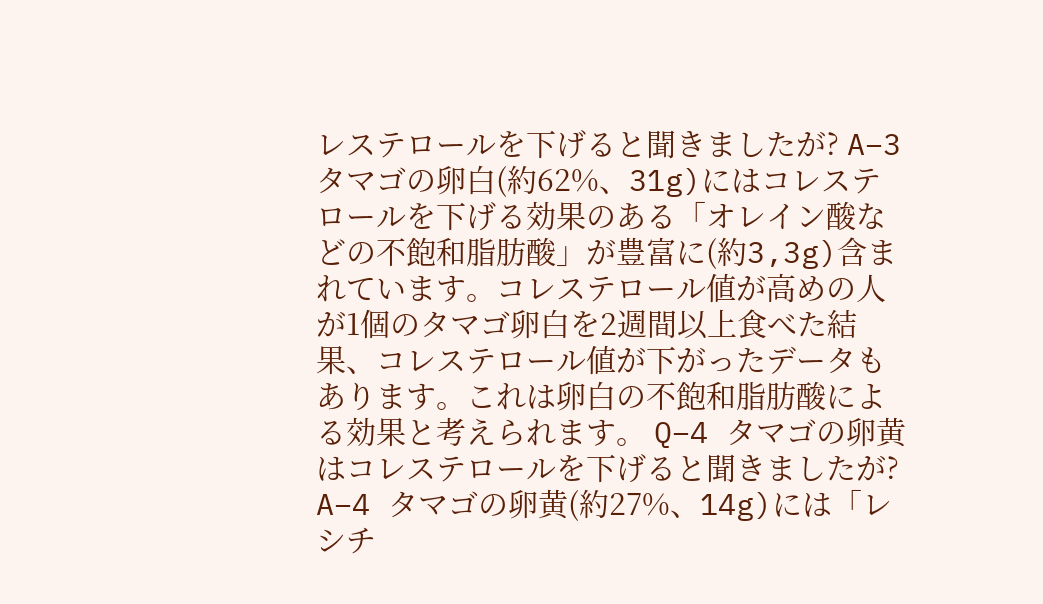レステロールを下げると聞きましたが? A−3 タマゴの卵白(約62%、31g)にはコレステロールを下げる効果のある「オレイン酸などの不飽和脂肪酸」が豊富に(約3,3g)含まれています。コレステロール値が高めの人が1個のタマゴ卵白を2週間以上食べた結果、コレステロール値が下がったデータもあります。これは卵白の不飽和脂肪酸による効果と考えられます。 Q−4 タマゴの卵黄はコレステロールを下げると聞きましたが? A−4 タマゴの卵黄(約27%、14g)には「レシチ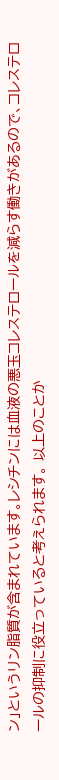ン」というリン脂質が含まれています。レシチンには血液の悪玉コレステロールを減らす働きがあるので、コレステロールの抑制に役立っていると考えられます。 以上のことか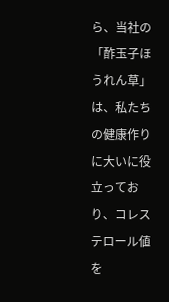ら、当社の「酢玉子ほうれん草」は、私たちの健康作りに大いに役立っており、コレステロール値を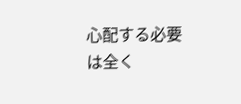心配する必要は全く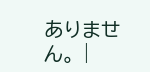ありません。 |